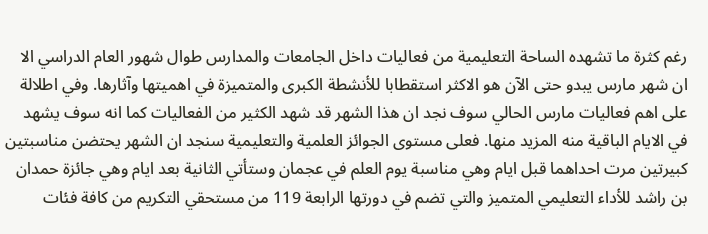رغم كثرة ما تشهده الساحة التعليمية من فعاليات داخل الجامعات والمدارس طوال شهور العام الدراسي الا ان شهر مارس يبدو حتى الآن هو الاكثر استقطابا للأنشطة الكبرى والمتميزة في اهميتها وآثارها. وفي اطلالة على اهم فعاليات مارس الحالي سوف نجد ان هذا الشهر قد شهد الكثير من الفعاليات كما انه سوف يشهد في الايام الباقية منه المزيد منها. فعلى مستوى الجوائز العلمية والتعليمية سنجد ان الشهر يحتضن مناسبتين كبيرتين مرت احداهما قبل ايام وهي مناسبة يوم العلم في عجمان وستأتي الثانية بعد ايام وهي جائزة حمدان بن راشد للأداء التعليمي المتميز والتي تضم في دورتها الرابعة 119 من مستحقي التكريم من كافة فئات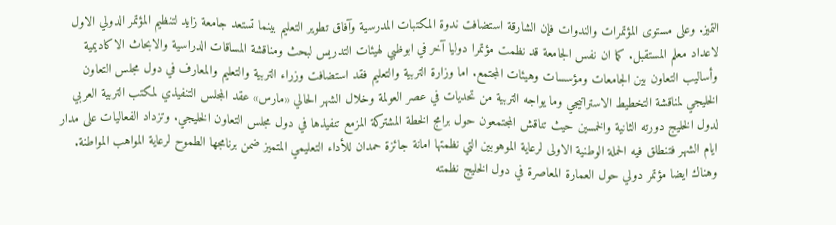التميز. وعلى مستوى المؤتمرات والندوات فإن الشارقة استضافت ندوة المكتبات المدرسية وآفاق تطوير التعليم بينما تستعد جامعة زايد لتنظيم المؤتمر الدولي الاول لاعداد معلم المستقبل. كما ان نفس الجامعة قد نظمت مؤتمرا دوليا آخر في ابوظبي لهيئات التدريس لبحث ومناقشة المساقات الدراسية والابحاث الاكاديمية وأساليب التعاون بين الجامعات ومؤسسات وهيئات المجتمع. اما وزارة التربية والتعليم فقد استضافت وزراء التربية والتعليم والمعارف في دول مجلس التعاون الخليجي لمناقشة التخطيط الاستراتيجي وما يواجه التربية من تحديات في عصر العولمة وخلال الشهر الحالي «مارس» عقد المجلس التنفيذي لمكتب التربية العربي لدول الخليج دورته الثانية والخمسين حيث تناقش المجتمعون حول برامج الخطة المشتركة المزمع تنفيذها في دول مجلس التعاون الخليجي. وتزداد الفعاليات على مدار ايام الشهر فتنطلق فيه الحملة الوطنية الاولى لرعاية الموهوبين التي نظمتها امانة جائزة حمدان للأداء التعليمي المتميز ضمن برنامجها الطموح لرعاية المواهب المواطنة. وهناك ايضا مؤتمر دولي حول العمارة المعاصرة في دول الخليج نظمته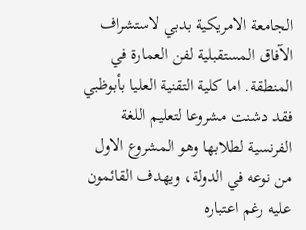الجامعة الامريكية بدبي لاستشراف الآفاق المستقبلية لفن العمارة في المنطقة. اما كلية التقنية العليا بأبوظبي فقد دشنت مشروعا لتعليم اللغة الفرنسية لطلابها وهو المشروع الاول من نوعه في الدولة، ويهدف القائمون عليه رغم اعتباره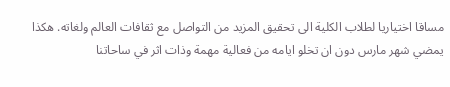مساقا اختياريا لطلاب الكلية الى تحقيق المزيد من التواصل مع ثقافات العالم ولغاته. هكذا يمضي شهر مارس دون ان تخلو ايامه من فعالية مهمة وذات اثر في ساحاتنا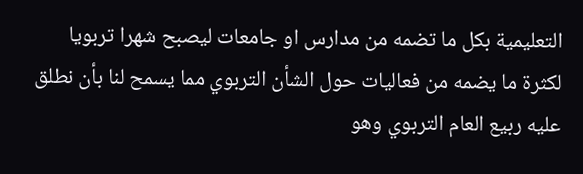التعليمية بكل ما تضمه من مدارس او جامعات ليصبح شهرا تربويا لكثرة ما يضمه من فعاليات حول الشأن التربوي مما يسمح لنا بأن نطلق عليه ربيع العام التربوي وهو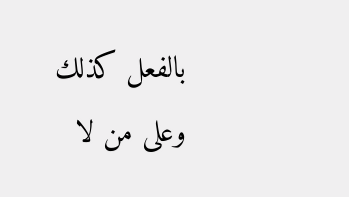بالفعل كذلك وعلى من لا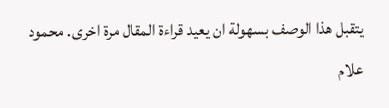يتقبل هذا الوصف بسهولة ان يعيد قراءة المقال مرة اخرى. محمود علام